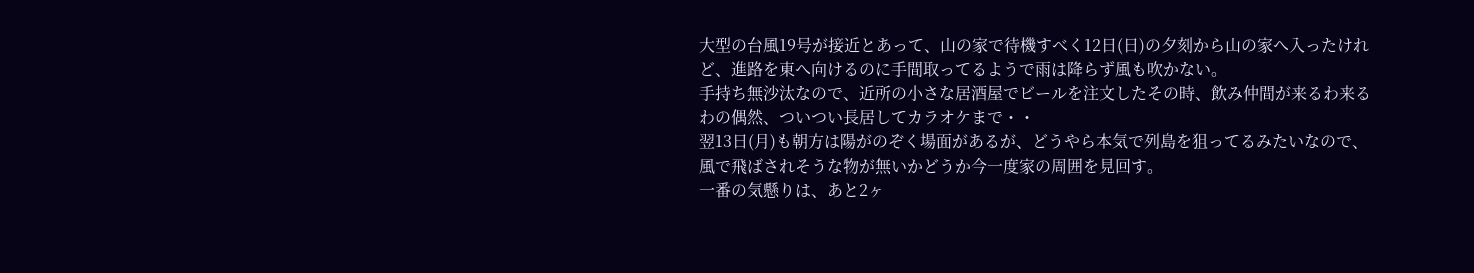大型の台風19号が接近とあって、山の家で待機すべく12日(日)の夕刻から山の家へ入ったけれど、進路を東へ向けるのに手間取ってるようで雨は降らず風も吹かない。
手持ち無沙汰なので、近所の小さな居酒屋でビールを注文したその時、飲み仲間が来るわ来るわの偶然、ついつい長居してカラオケまで・・
翌13日(月)も朝方は陽がのぞく場面があるが、どうやら本気で列島を狙ってるみたいなので、風で飛ばされそうな物が無いかどうか今一度家の周囲を見回す。
一番の気懸りは、あと2ヶ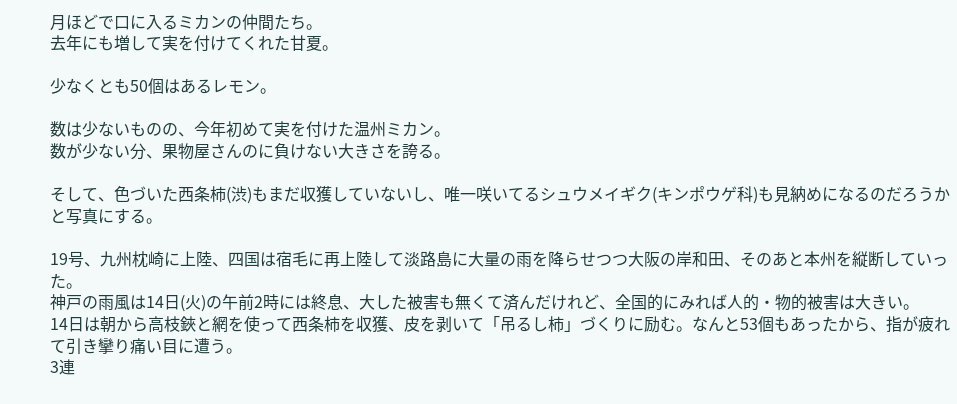月ほどで口に入るミカンの仲間たち。
去年にも増して実を付けてくれた甘夏。

少なくとも50個はあるレモン。

数は少ないものの、今年初めて実を付けた温州ミカン。
数が少ない分、果物屋さんのに負けない大きさを誇る。

そして、色づいた西条柿(渋)もまだ収獲していないし、唯一咲いてるシュウメイギク(キンポウゲ科)も見納めになるのだろうかと写真にする。

19号、九州枕崎に上陸、四国は宿毛に再上陸して淡路島に大量の雨を降らせつつ大阪の岸和田、そのあと本州を縦断していった。
神戸の雨風は14日(火)の午前2時には終息、大した被害も無くて済んだけれど、全国的にみれば人的・物的被害は大きい。
14日は朝から高枝鋏と網を使って西条柿を収獲、皮を剥いて「吊るし柿」づくりに励む。なんと53個もあったから、指が疲れて引き攣り痛い目に遭う。
3連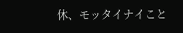休、モッタイナイこと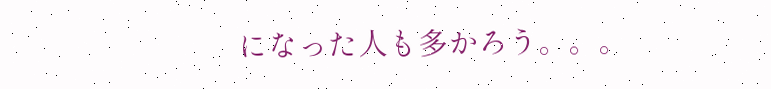になった人も多かろう。。。